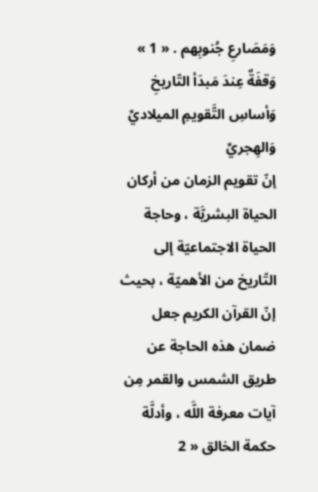وَمَصَارعِ جُنوبِهم . « 1 »
وَقفَةٌ عِندَ مَبدَأ التّاريخِ
وَأساسِ التَّقويمِ الميلاديِّ وَالهِجريِّ
إنّ تقويم الزمان من أركان الحياة البشريَّة ، وحاجة الحياة الاجتماعيّة إلى التّاريخ من الأهميّة ، بحيث إنّ القرآن الكريم جعل ضمان هذه الحاجة عن طريق الشمس والقمر مِن آيات معرفة اللَّه ، وأدلَّة حكمة الخالق « 2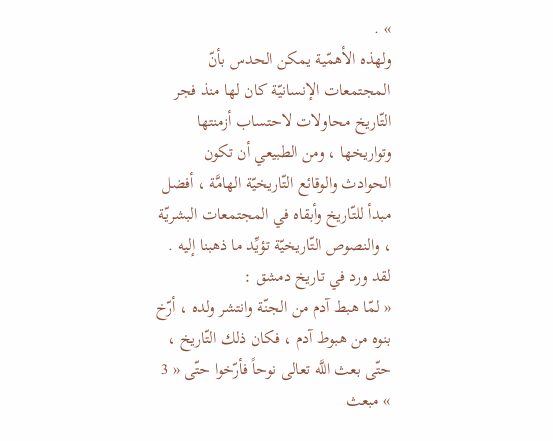» .
ولهذه الأهمّية يمكن الحدس بأنّ المجتمعات الإنسانيّة كان لها منذ فجر التّاريخ محاولات لاحتساب أزمنتها وتواريخها ، ومن الطبيعي أن تكون الحوادث والوقائع التّاريخيّة الهامَّة ، أفضل مبدأ للتّاريخ وأبقاه في المجتمعات البشريّة ، والنصوص التّاريخيّة تؤيِّد ما ذهبنا إليه .
لقد ورد في تاريخ دمشق :
« لمّا هبط آدم من الجنّة وانتشر ولده ، أرّخ بنوه من هبوط آدم ، فكان ذلك التّاريخ ، حتّى بعث اللَّه تعالى نوحاً فأرّخوا حتّى « 3 » مبعث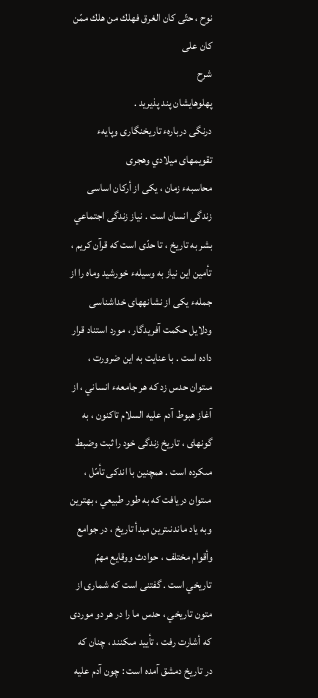نوح ، حتّى كان الغرق فهلك من هلك ممّن كان على
شرح
پهلوهايشان پند پذيريد .
درنگى دربارهء تاريخنگارى وپايهء تقويمهاى ميلادي وهجرى
محاسبهء زمان ، يكى از أركان اساسى زندگى انسان است . نياز زندگى اجتماعي بشر به تاريخ ، تا حدّى است كه قرآن كريم ، تأمين اين نياز به وسيلهء خورشيد وماه را از جملهء يكى از نشانههاى خداشناسى ودلايل حكمت آفريدگار ، مورد استناد قرار داده است . با عنايت به اين ضرورت ، مىتوان حدس زد كه هر جامعهء انساني ، از آغاز هبوط آدم عليه السلام تاكنون ، به گونهاى ، تاريخ زندگى خود را ثبت وضبط مىكرده است . همچنين با اندكى تأمّل ، مىتوان دريافت كه به طور طبيعي ، بهترين وبه ياد ماندنىترين مبدأ تاريخ ، در جوامع وأقوام مختلف ، حوادث ووقايع مهمّ تاريخي است . گفتنى است كه شمارى از متون تاريخي ، حدس ما را در هر دو موردى كه أشارت رفت ، تأييد مىكنند ، چنان كه در تاريخ دمشق آمده است : چون آدم عليه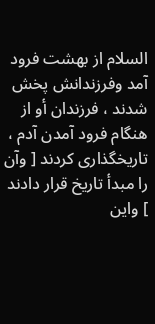السلام از بهشت فرود آمد وفرزندانش پخش شدند ، فرزندان أو از هنگام فرود آمدن آدم ، تاريخگذارى كردند [ وآن را مبدأ تاريخ قرار دادند ] واين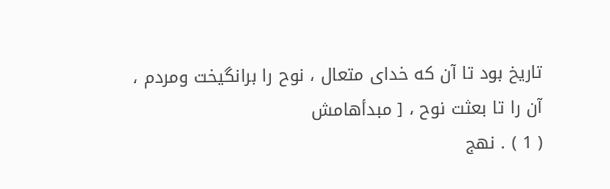تاريخ بود تا آن كه خداى متعال ، نوح را برانگيخت ومردم ، آن را تا بعثت نوح ، [ مبدأهامش
( 1 ) . نهج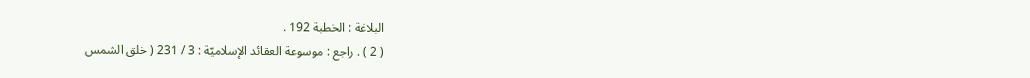البلاغة : الخطبة 192 .
( 2 ) . راجع : موسوعة العقائد الإسلاميّة : 3 / 231 ( خلق الشمس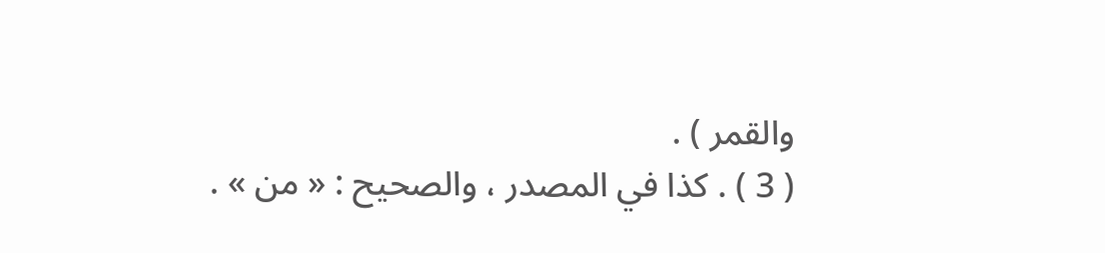والقمر ) .
( 3 ) . كذا في المصدر ، والصحيح : « من » .